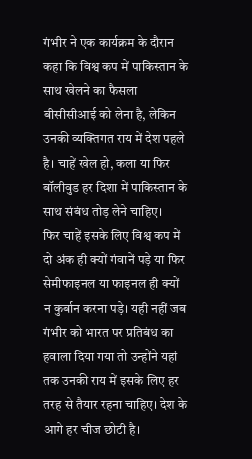गंभीर ने एक कार्यक्रम के दौरान कहा कि विश्व कप में पाकिस्तान के साथ खेलने का फैसला बीसीसीआई को लेना है, लेकिन उनकी व्यक्तिगत राय में देश पहले है। चाहें खेल हो, कला या फिर बॉलीवुड हर दिशा में पाकिस्तान के साथ संबंध तोड़ लेने चाहिए।
फिर चाहें इसके लिए विश्व कप में दो अंक ही क्यों गंवानें पड़े या फिर सेमीफाइनल या फाइनल ही क्यों न कुर्बान करना पड़े। यही नहीं जब गंभीर को भारत पर प्रतिबंध का हवाला दिया गया तो उन्होंने यहां तक उनकी राय में इसके लिए हर तरह से तैयार रहना चाहिए। देश के आगे हर चीज छोटी है।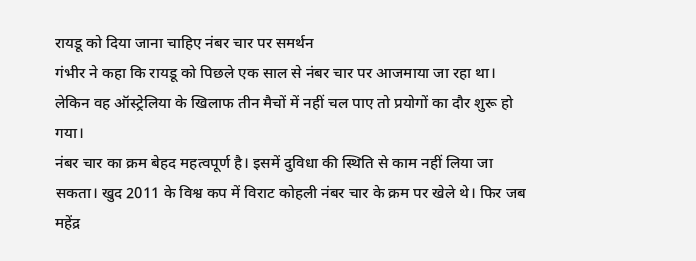रायडू को दिया जाना चाहिए नंबर चार पर समर्थन
गंभीर ने कहा कि रायडू को पिछले एक साल से नंबर चार पर आजमाया जा रहा था। लेकिन वह ऑस्ट्रेलिया के खिलाफ तीन मैचों में नहीं चल पाए तो प्रयोगों का दौर शुरू हो गया।
नंबर चार का क्रम बेहद महत्वपूर्ण है। इसमें दुविधा की स्थिति से काम नहीं लिया जा सकता। खुद 2011 के विश्व कप में विराट कोहली नंबर चार के क्रम पर खेले थे। फिर जब महेंद्र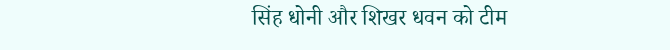सिंह धोनी और शिखर धवन को टीम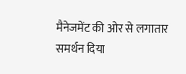मैनेजमेंट की ओर से लगातार समर्थन दिया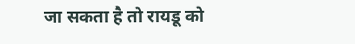जा सकता है तो रायडू को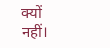क्यों नहीं।